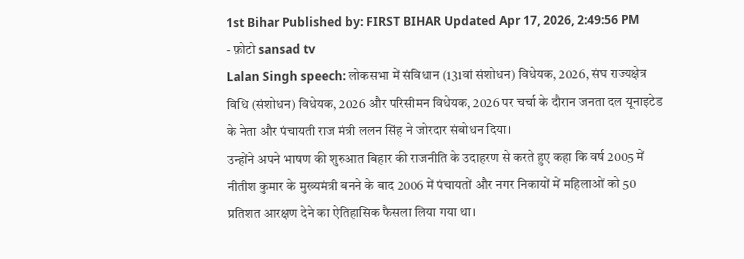1st Bihar Published by: FIRST BIHAR Updated Apr 17, 2026, 2:49:56 PM
- फ़ोटो sansad tv
Lalan Singh speech: लोकसभा में संविधान (131वां संशोधन) विधेयक, 2026, संघ राज्यक्षेत्र विधि (संशोधन) विधेयक, 2026 और परिसीमन विधेयक, 2026 पर चर्चा के दौरान जनता दल यूनाइटेड के नेता और पंचायती राज मंत्री ललन सिंह ने जोरदार संबोधन दिया।
उन्होंने अपने भाषण की शुरुआत बिहार की राजनीति के उदाहरण से करते हुए कहा कि वर्ष 2005 में नीतीश कुमार के मुख्यमंत्री बनने के बाद 2006 में पंचायतों और नगर निकायों में महिलाओं को 50 प्रतिशत आरक्षण देने का ऐतिहासिक फैसला लिया गया था।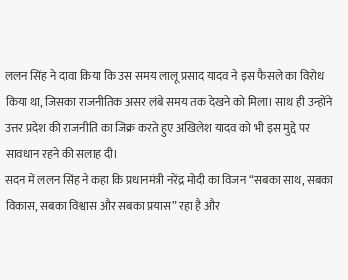ललन सिंह ने दावा किया कि उस समय लालू प्रसाद यादव ने इस फैसले का विरोध किया था, जिसका राजनीतिक असर लंबे समय तक देखने को मिला। साथ ही उन्होंने उत्तर प्रदेश की राजनीति का जिक्र करते हुए अखिलेश यादव को भी इस मुद्दे पर सावधान रहने की सलाह दी।
सदन में ललन सिंह ने कहा कि प्रधानमंत्री नरेंद्र मोदी का विजन “सबका साथ, सबका विकास, सबका विश्वास और सबका प्रयास” रहा है और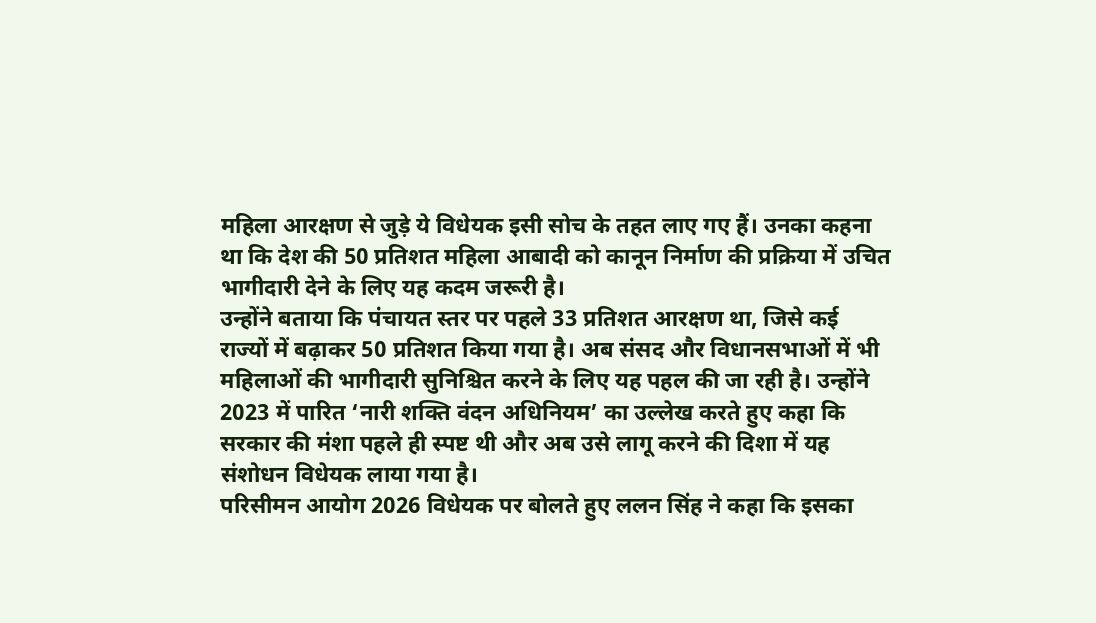महिला आरक्षण से जुड़े ये विधेयक इसी सोच के तहत लाए गए हैं। उनका कहना था कि देश की 50 प्रतिशत महिला आबादी को कानून निर्माण की प्रक्रिया में उचित भागीदारी देने के लिए यह कदम जरूरी है।
उन्होंने बताया कि पंचायत स्तर पर पहले 33 प्रतिशत आरक्षण था, जिसे कई राज्यों में बढ़ाकर 50 प्रतिशत किया गया है। अब संसद और विधानसभाओं में भी महिलाओं की भागीदारी सुनिश्चित करने के लिए यह पहल की जा रही है। उन्होंने 2023 में पारित ‘नारी शक्ति वंदन अधिनियम’ का उल्लेख करते हुए कहा कि सरकार की मंशा पहले ही स्पष्ट थी और अब उसे लागू करने की दिशा में यह संशोधन विधेयक लाया गया है।
परिसीमन आयोग 2026 विधेयक पर बोलते हुए ललन सिंह ने कहा कि इसका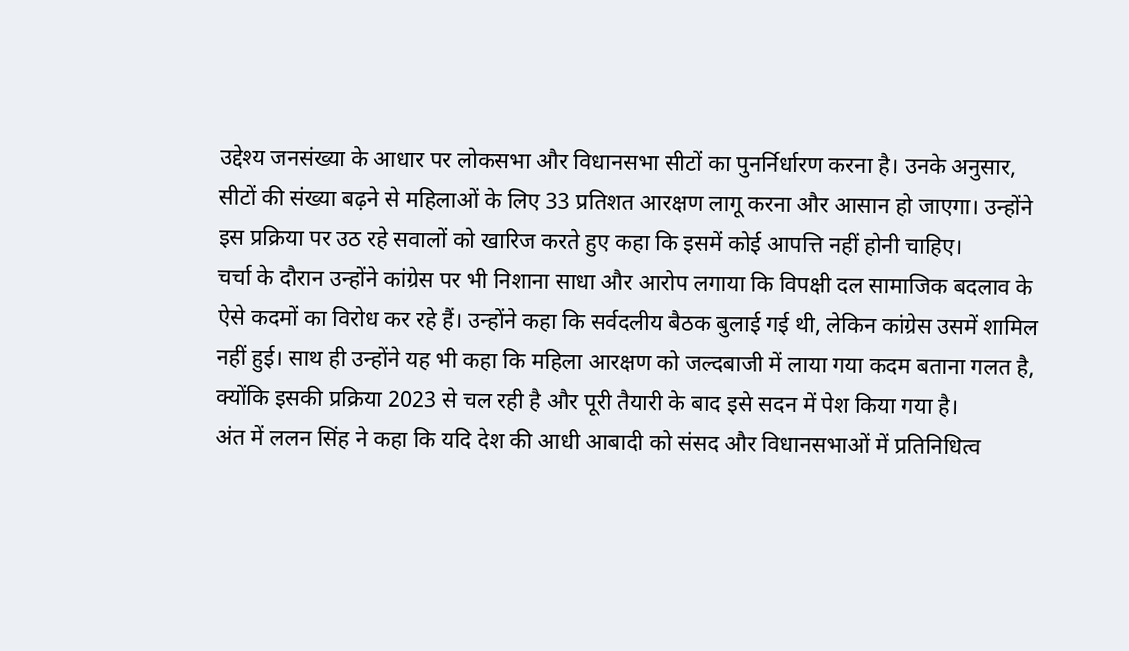उद्देश्य जनसंख्या के आधार पर लोकसभा और विधानसभा सीटों का पुनर्निर्धारण करना है। उनके अनुसार, सीटों की संख्या बढ़ने से महिलाओं के लिए 33 प्रतिशत आरक्षण लागू करना और आसान हो जाएगा। उन्होंने इस प्रक्रिया पर उठ रहे सवालों को खारिज करते हुए कहा कि इसमें कोई आपत्ति नहीं होनी चाहिए।
चर्चा के दौरान उन्होंने कांग्रेस पर भी निशाना साधा और आरोप लगाया कि विपक्षी दल सामाजिक बदलाव के ऐसे कदमों का विरोध कर रहे हैं। उन्होंने कहा कि सर्वदलीय बैठक बुलाई गई थी, लेकिन कांग्रेस उसमें शामिल नहीं हुई। साथ ही उन्होंने यह भी कहा कि महिला आरक्षण को जल्दबाजी में लाया गया कदम बताना गलत है, क्योंकि इसकी प्रक्रिया 2023 से चल रही है और पूरी तैयारी के बाद इसे सदन में पेश किया गया है।
अंत में ललन सिंह ने कहा कि यदि देश की आधी आबादी को संसद और विधानसभाओं में प्रतिनिधित्व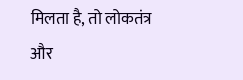मिलता है, तो लोकतंत्र और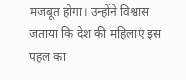मजबूत होगा। उन्होंने विश्वास जताया कि देश की महिलाएं इस पहल का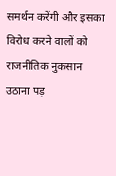समर्थन करेंगी और इसका विरोध करने वालों को राजनीतिक नुकसान उठाना पड़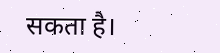सकता है।